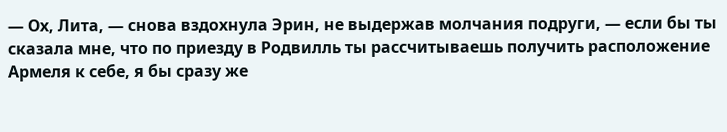— Ох, Лита, — снова вздохнула Эрин, не выдержав молчания подруги, — если бы ты сказала мне, что по приезду в Родвилль ты рассчитываешь получить расположение Армеля к себе, я бы сразу же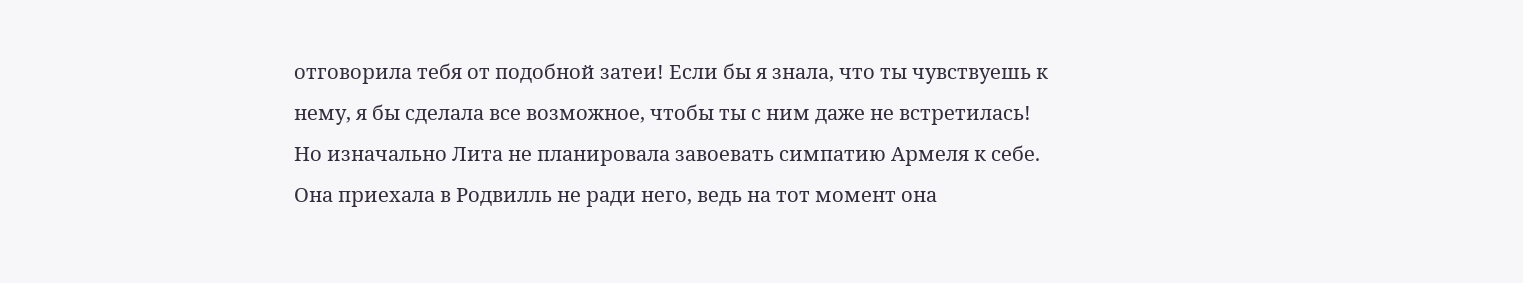отговорила тебя от подобной затеи! Если бы я знала, что ты чувствуешь к нему, я бы сделала все возможное, чтобы ты с ним даже не встретилась!
Но изначально Лита не планировала завоевать симпатию Армеля к себе. Она приехала в Родвилль не ради него, ведь на тот момент она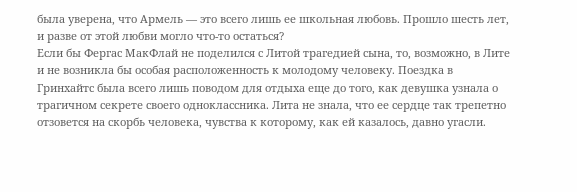была уверена, что Армель — это всего лишь ее школьная любовь. Прошло шесть лет, и разве от этой любви могло что-то остаться?
Если бы Фергас МакФлай не поделился с Литой трагедией сына, то, возможно, в Лите и не возникла бы особая расположенность к молодому человеку. Поездка в Гринхайтс была всего лишь поводом для отдыха еще до того, как девушка узнала о трагичном секрете своего одноклассника. Лита не знала, что ее сердце так трепетно отзовется на скорбь человека, чувства к которому, как ей казалось, давно угасли.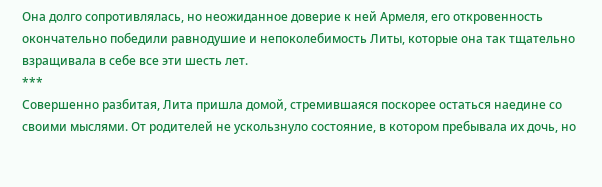Она долго сопротивлялась, но неожиданное доверие к ней Армеля, его откровенность окончательно победили равнодушие и непоколебимость Литы, которые она так тщательно взращивала в себе все эти шесть лет.
***
Совершенно разбитая, Лита пришла домой, стремившаяся поскорее остаться наедине со своими мыслями. От родителей не ускользнуло состояние, в котором пребывала их дочь, но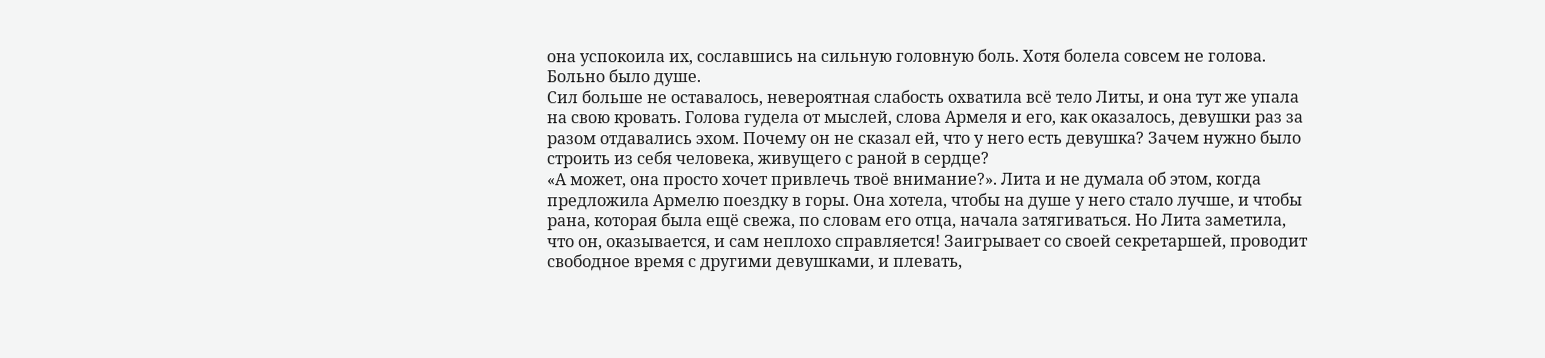она успокоила их, сославшись на сильную головную боль. Хотя болела совсем не голова. Больно было душе.
Сил больше не оставалось, невероятная слабость охватила всё тело Литы, и она тут же упала на свою кровать. Голова гудела от мыслей, слова Армеля и его, как оказалось, девушки раз за разом отдавались эхом. Почему он не сказал ей, что у него есть девушка? Зачем нужно было строить из себя человека, живущего с раной в сердце?
«А может, она просто хочет привлечь твоё внимание?». Лита и не думала об этом, когда предложила Армелю поездку в горы. Она хотела, чтобы на душе у него стало лучше, и чтобы рана, которая была ещё свежа, по словам его отца, начала затягиваться. Но Лита заметила, что он, оказывается, и сам неплохо справляется! Заигрывает со своей секретаршей, проводит свободное время с другими девушками, и плевать,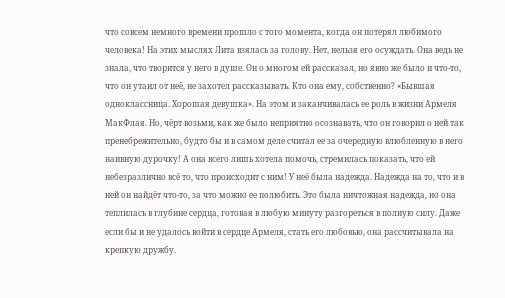что совсем немного времени прошло с того момента, когда он потерял любимого человека! На этих мыслях Лита взялась за голову. Нет, нельзя его осуждать. Она ведь не знала, что творится у него в душе. Он о многом ей рассказал, но явно же было и что-то, что он утаил от неё, не захотел рассказывать. Кто она ему, собственно? «Бывшая одноклассница. Хорошая девушка». На этом и заканчивалась ее роль в жизни Армеля МакФлая. Но, чёрт возьми, как же было неприятно осознавать, что он говорил о ней так пренебрежительно, будто бы и в самом деле считал ее за очередную влюбленную в него наивную дурочку! А она всего лишь хотела помочь, стремилась показать, что ей небезразлично всё то, что происходит с ним! У неё была надежда. Надежда на то, что и в ней он найдёт что-то, за что можно ее полюбить. Это была ничтожная надежда, но она теплилась в глубине сердца, готовая в любую минуту разгореться в полную силу. Даже если бы и не удалось войти в сердце Армеля, стать его любовью, она рассчитывала на крепкую дружбу.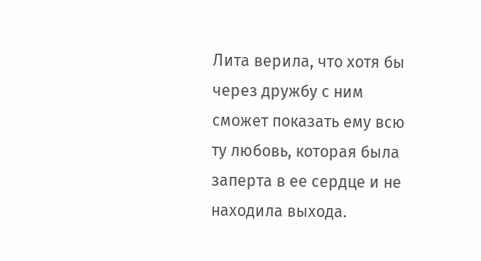Лита верила, что хотя бы через дружбу с ним сможет показать ему всю ту любовь, которая была заперта в ее сердце и не находила выхода.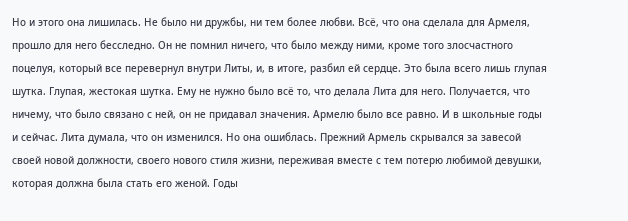Но и этого она лишилась. Не было ни дружбы, ни тем более любви. Всё, что она сделала для Армеля, прошло для него бесследно. Он не помнил ничего, что было между ними, кроме того злосчастного поцелуя, который все перевернул внутри Литы, и, в итоге, разбил ей сердце. Это была всего лишь глупая шутка. Глупая, жестокая шутка. Ему не нужно было всё то, что делала Лита для него. Получается, что ничему, что было связано с ней, он не придавал значения. Армелю было все равно. И в школьные годы и сейчас. Лита думала, что он изменился. Но она ошиблась. Прежний Армель скрывался за завесой своей новой должности, своего нового стиля жизни, переживая вместе с тем потерю любимой девушки, которая должна была стать его женой. Годы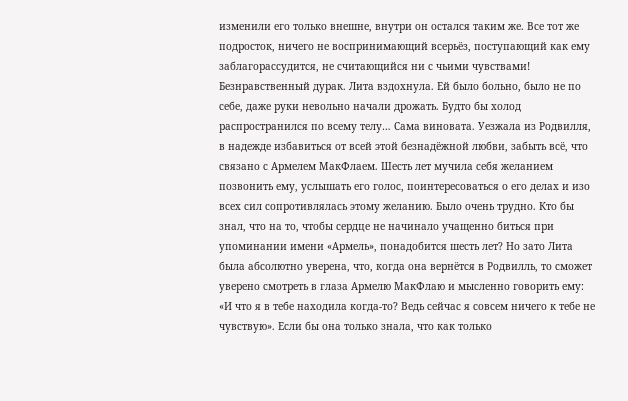изменили его только внешне, внутри он остался таким же. Все тот же подросток, ничего не воспринимающий всерьёз, поступающий как ему заблагорассудится, не считающийся ни с чьими чувствами! Безнравственный дурак. Лита вздохнула. Ей было больно, было не по себе, даже руки невольно начали дрожать. Будто бы холод распространился по всему телу… Сама виновата. Уезжала из Родвилля, в надежде избавиться от всей этой безнадёжной любви, забыть всё, что связано с Армелем МакФлаем. Шесть лет мучила себя желанием позвонить ему, услышать его голос, поинтересоваться о его делах и изо всех сил сопротивлялась этому желанию. Было очень трудно. Кто бы знал, что на то, чтобы сердце не начинало учащенно биться при упоминании имени «Армель», понадобится шесть лет? Но зато Лита была абсолютно уверена, что, когда она вернётся в Родвилль, то сможет уверено смотреть в глаза Армелю МакФлаю и мысленно говорить ему: «И что я в тебе находила когда-то? Ведь сейчас я совсем ничего к тебе не чувствую». Если бы она только знала, что как только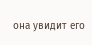она увидит его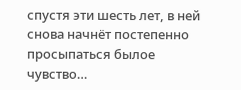спустя эти шесть лет, в ней снова начнёт постепенно просыпаться былое чувство…